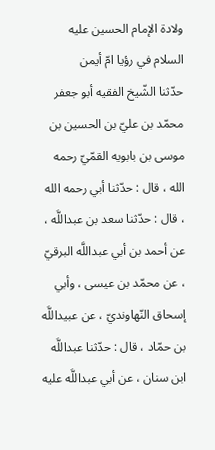ولادة الإمام الحسين عليه السلام في رؤيا امّ أيمن
حدّثنا الشّيخ الفقيه أبو جعفر محمّد بن عليّ بن الحسين بن موسى بن بابويه القمّيّ رحمه الله ، قال : حدّثنا أبي رحمه الله ، قال : حدّثنا سعد بن عبداللَّه ، عن أحمد بن أبي عبداللَّه البرقيّ ، عن محمّد بن عيسى ، وأبي إسحاق النّهاونديّ ، عن عبيداللَّه بن حمّاد ، قال : حدّثنا عبداللَّه ابن سنان ، عن أبي عبداللَّه عليه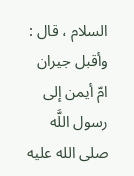السلام ، قال : وأقبل جيران امّ أيمن إلى رسول اللَّه صلى الله عليه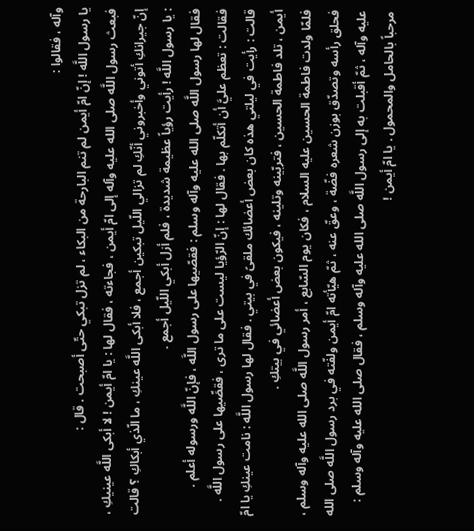وآله ، فقالوا :
يا رسول اللَّه ! إنّ امّ أيمن لم تنم البارحة من البكاء ، لم تزل تبكي حتّى أصبحت . قال :
فبعث رسول اللَّه صلى الله عليه وآله إلى امّ أيمن ، فجاءته ، فقال لها : يا امّ أيمن ! لا أبكى اللَّه عينيكِ ، إنّ جيرانكِ أتوني وأخبروني أنّكِ لم تزالي اللّيل تبكين أجمع ، فلا أبكى اللَّه عينكِ ، ما الّذي أبكاكِ ؟ قالت : يا رسول اللَّه ! رأيت رؤياً عظيمة شديدة ، فلم أزل أبكي اللّيل أجمع .
فقال لها رسول اللَّه صلى الله عليه وآله وسلم : فقصّيها على رسول اللَّه ، فإنّ اللَّه ورسوله أعلم . فقالت : تعظم عليَّ أن أتكلّم بها . فقال لها : إنّ الرّؤيا ليست على ما ترى ، فقصِّيها على رسول اللَّه .
قالت : رأيت في ليلتي هذه كان بعض أعضائك ملقىً في بيتي . فقال لها رسول اللَّه : نامت عينكِ يا امّ أيمن ، تلد فاطمة الحسين ، فتربّينه وتلينه ، فيكون بعض أعضائي في بيتكِ .
فلمّا ولدت فاطمة الحسين عليه السلام ، فكان يوم السّابع ، أمر رسول اللَّه صلى الله عليه وآله وسلم ، فحلق رأسه وتصدّق بوزن شعره فضّة ، وعقّ عنه ، ثمّ هيّأته امّ أيمن ولفّته في برد رسول اللَّه صلى الله عليه وآله ، ثمّ أقبلت به إلى رسول اللَّه صلى الله عليه وآله وسلم ، فقال صلى الله عليه وآله وسلم : مرحباً بالحامل والمحمول . يا امّ أيمن !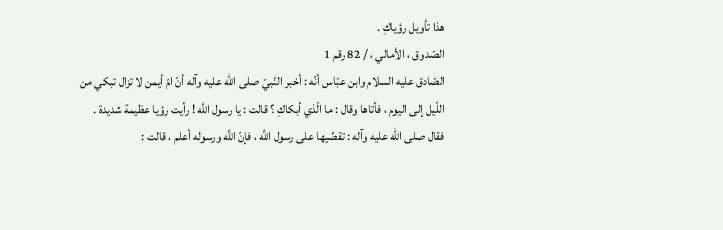هذا تأويل رؤياكِ .
الصّدوق ، الأمالي ، / 82 رقم 1
الصّادق عليه السلام وابن عبّاس أنّه : أخبر النّبيّ صلى الله عليه وآله أنّ امّ أيمن لا تزال تبكي من اللّيل إلى اليوم ، فأتاها وقال : ما الّذي أبكاكِ ؟ قالت : يا رسول اللَّه ! رأيت رؤيا عظيمة شديدة .
فقال صلى الله عليه وآله : تقصِّيها على رسول اللَّه ، فإنّ اللَّه ورسوله أعلم ، قالت :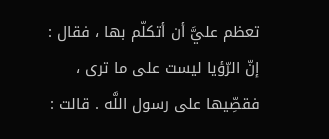تعظم عليَّ أن أتكلّم بها ، فقال : إنّ الرّؤيا ليست على ما ترى ، فقصِّيها على رسول اللَّه . قالت :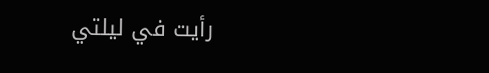رأيت في ليلتي